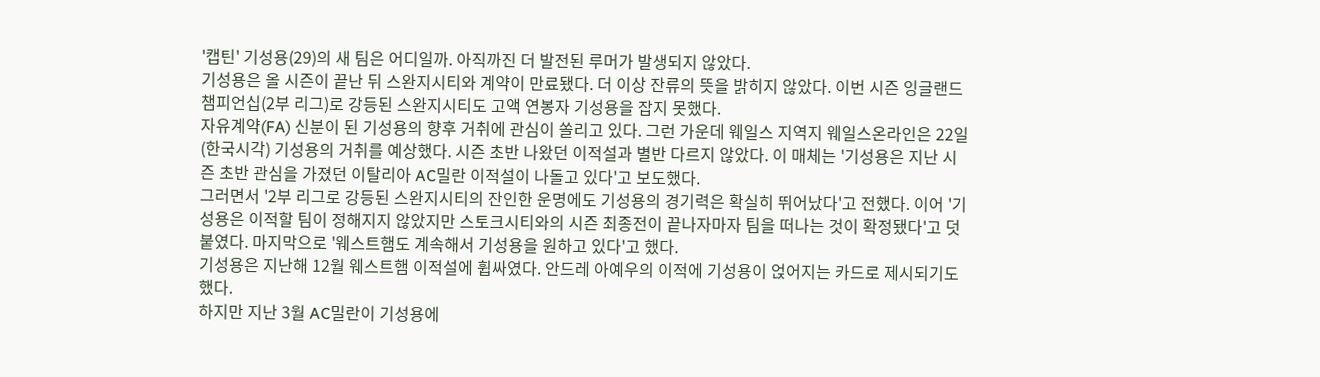'캡틴' 기성용(29)의 새 팀은 어디일까. 아직까진 더 발전된 루머가 발생되지 않았다.
기성용은 올 시즌이 끝난 뒤 스완지시티와 계약이 만료됐다. 더 이상 잔류의 뜻을 밝히지 않았다. 이번 시즌 잉글랜드 챔피언십(2부 리그)로 강등된 스완지시티도 고액 연봉자 기성용을 잡지 못했다.
자유계약(FA) 신분이 된 기성용의 향후 거취에 관심이 쏠리고 있다. 그런 가운데 웨일스 지역지 웨일스온라인은 22일(한국시각) 기성용의 거취를 예상했다. 시즌 초반 나왔던 이적설과 별반 다르지 않았다. 이 매체는 '기성용은 지난 시즌 초반 관심을 가졌던 이탈리아 AC밀란 이적설이 나돌고 있다'고 보도했다.
그러면서 '2부 리그로 강등된 스완지시티의 잔인한 운명에도 기성용의 경기력은 확실히 뛰어났다'고 전했다. 이어 '기성용은 이적할 팀이 정해지지 않았지만 스토크시티와의 시즌 최종전이 끝나자마자 팀을 떠나는 것이 확정됐다'고 덧붙였다. 마지막으로 '웨스트햄도 계속해서 기성용을 원하고 있다'고 했다.
기성용은 지난해 12월 웨스트햄 이적설에 휩싸였다. 안드레 아예우의 이적에 기성용이 얹어지는 카드로 제시되기도 했다.
하지만 지난 3월 AC밀란이 기성용에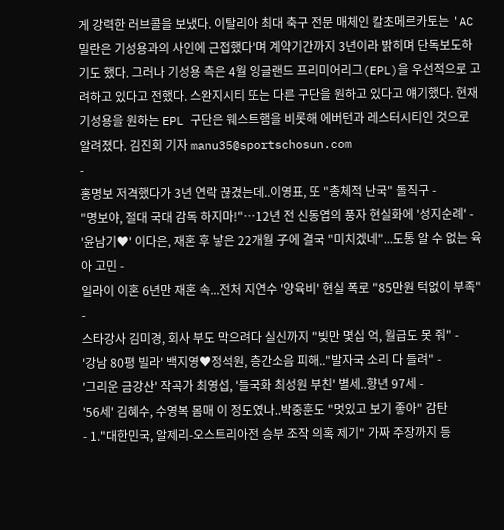게 강력한 러브콜을 보냈다. 이탈리아 최대 축구 전문 매체인 칼초메르카토는 'AC밀란은 기성용과의 사인에 근접했다'며 계약기간까지 3년이라 밝히며 단독보도하기도 했다. 그러나 기성용 측은 4월 잉글랜드 프리미어리그(EPL)을 우선적으로 고려하고 있다고 전했다. 스완지시티 또는 다른 구단을 원하고 있다고 얘기했다. 현재 기성용을 원하는 EPL 구단은 웨스트햄을 비롯해 에버턴과 레스터시티인 것으로 알려졌다. 김진회 기자 manu35@sportschosun.com
-
홍명보 저격했다가 3년 연락 끊겼는데..이영표, 또 "총체적 난국" 돌직구 -
"명보야, 절대 국대 감독 하지마!"…12년 전 신동엽의 풍자 현실화에 '성지순례' -
'윤남기♥' 이다은, 재혼 후 낳은 22개월 子에 결국 "미치겠네"...도통 알 수 없는 육아 고민 -
일라이 이혼 6년만 재혼 속...전처 지연수 '양육비' 현실 폭로 "85만원 턱없이 부족" -
스타강사 김미경, 회사 부도 막으려다 실신까지 "빚만 몇십 억, 월급도 못 줘" -
'강남 80평 빌라' 백지영♥정석원, 층간소음 피해.."발자국 소리 다 들려" -
'그리운 금강산' 작곡가 최영섭, '들국화 최성원 부친' 별세..향년 97세 -
'56세' 김혜수, 수영복 몸매 이 정도였나..박중훈도 "멋있고 보기 좋아" 감탄
- 1."대한민국, 알제리-오스트리아전 승부 조작 의혹 제기" 가짜 주장까지 등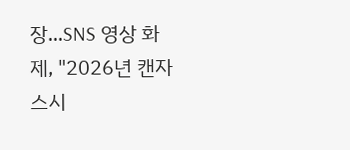장...SNS 영상 화제, "2026년 캔자스시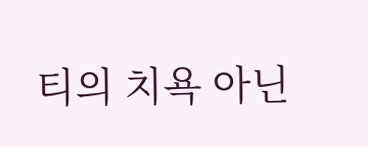티의 치욕 아닌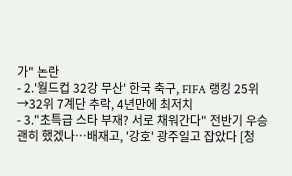가" 논란
- 2.'월드컵 32강 무산' 한국 축구, FIFA 랭킹 25위→32위 7계단 추락, 4년만에 최저치
- 3."초특급 스타 부재? 서로 채워간다" 전반기 우승 괜히 했겠나…배재고, '강호' 광주일고 잡았다 [청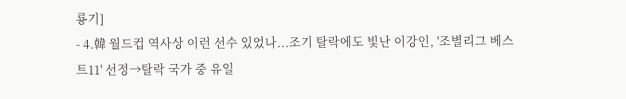룡기]
- 4.韓 월드컵 역사상 이런 선수 있었나...조기 탈락에도 빛난 이강인, '조별리그 베스트11' 선정→탈락 국가 중 유일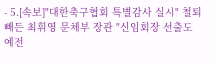- 5.[속보]"대한축구협회 특별감사 실시" 철퇴 빼든 최휘영 문체부 장관 "신임회장 선출도 예전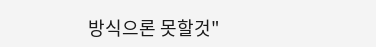방식으론 못할것"